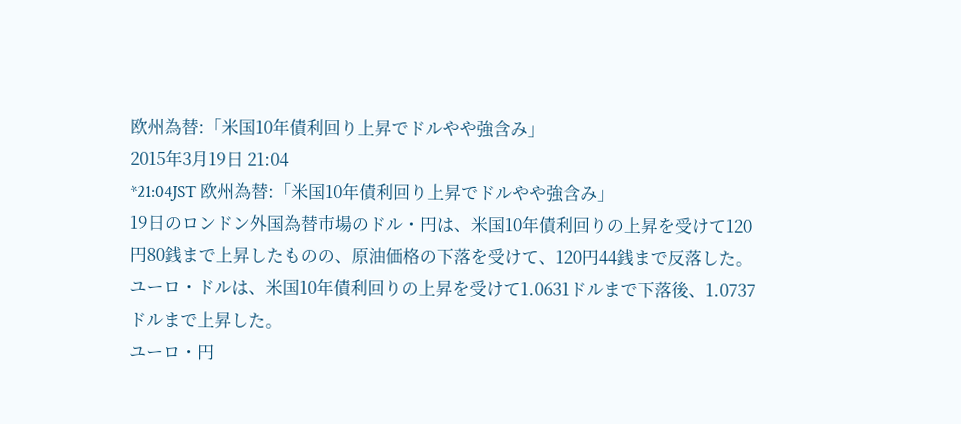欧州為替:「米国10年債利回り上昇でドルやや強含み」
2015年3月19日 21:04
*21:04JST 欧州為替:「米国10年債利回り上昇でドルやや強含み」
19日のロンドン外国為替市場のドル・円は、米国10年債利回りの上昇を受けて120円80銭まで上昇したものの、原油価格の下落を受けて、120円44銭まで反落した。
ユーロ・ドルは、米国10年債利回りの上昇を受けて1.0631ドルまで下落後、1.0737ドルまで上昇した。
ユーロ・円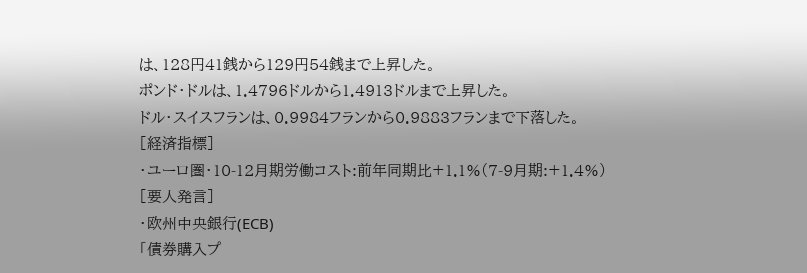は、128円41銭から129円54銭まで上昇した。
ポンド・ドルは、1.4796ドルから1.4913ドルまで上昇した。
ドル・スイスフランは、0.9984フランから0.9883フランまで下落した。
[経済指標]
・ユーロ圏・10-12月期労働コスト:前年同期比+1.1%(7-9月期:+1.4%)
[要人発言]
・欧州中央銀行(ECB)
「債券購入プ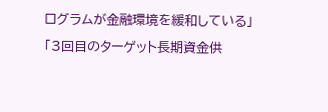ログラムが金融環境を緩和している」
「3回目のターゲット長期資金供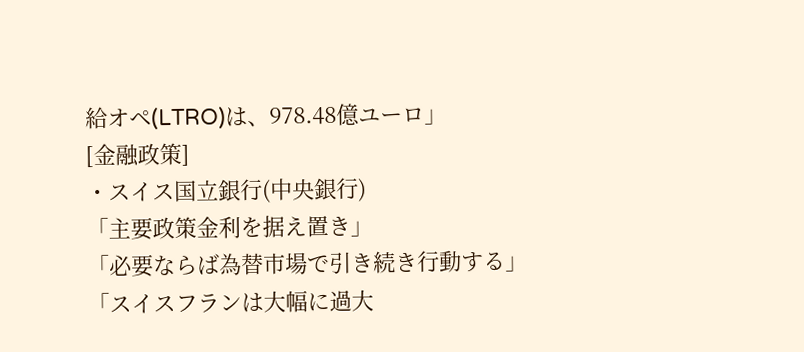給オペ(LTRO)は、978.48億ユーロ」
[金融政策]
・スイス国立銀行(中央銀行)
「主要政策金利を据え置き」
「必要ならば為替市場で引き続き行動する」
「スイスフランは大幅に過大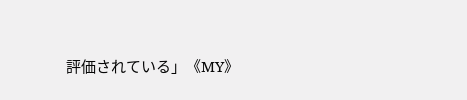評価されている」《MY》